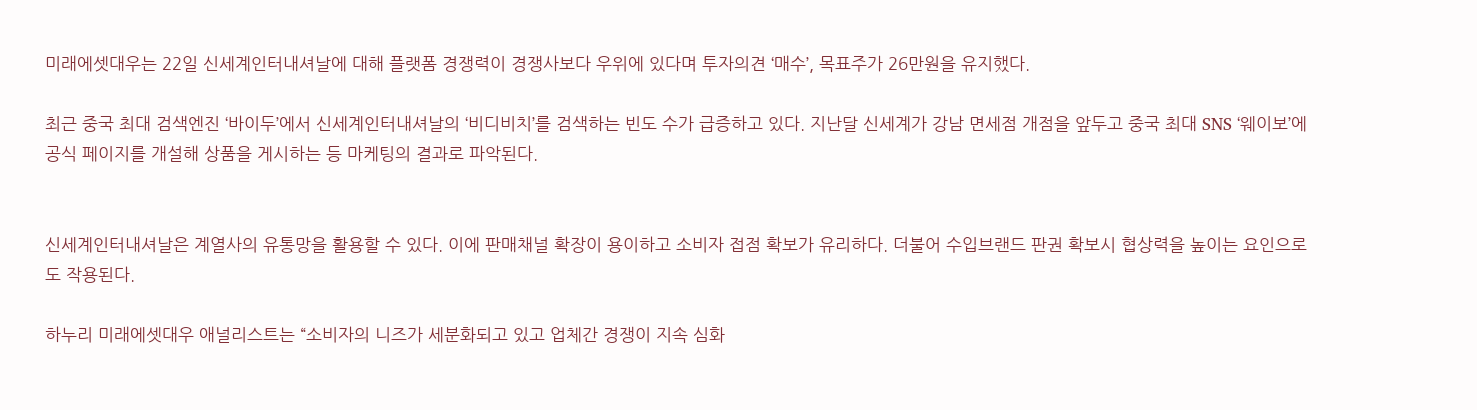미래에셋대우는 22일 신세계인터내셔날에 대해 플랫폼 경쟁력이 경쟁사보다 우위에 있다며 투자의견 ‘매수’, 목표주가 26만원을 유지했다.

최근 중국 최대 검색엔진 ‘바이두’에서 신세계인터내셔날의 ‘비디비치’를 검색하는 빈도 수가 급증하고 있다. 지난달 신세계가 강남 면세점 개점을 앞두고 중국 최대 SNS ‘웨이보’에 공식 페이지를 개설해 상품을 게시하는 등 마케팅의 결과로 파악된다.


신세계인터내셔날은 계열사의 유통망을 활용할 수 있다. 이에 판매채널 확장이 용이하고 소비자 접점 확보가 유리하다. 더불어 수입브랜드 판권 확보시 협상력을 높이는 요인으로도 작용된다.

하누리 미래에셋대우 애널리스트는 “소비자의 니즈가 세분화되고 있고 업체간 경쟁이 지속 심화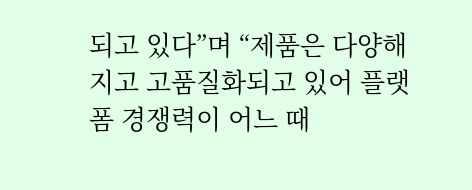되고 있다”며 “제품은 다양해지고 고품질화되고 있어 플랫폼 경쟁력이 어느 때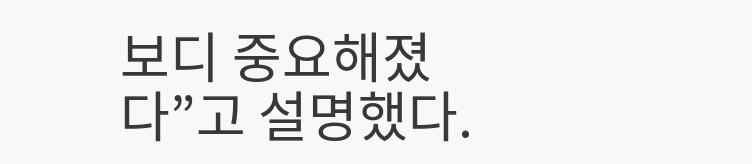보디 중요해졌다”고 설명했다.